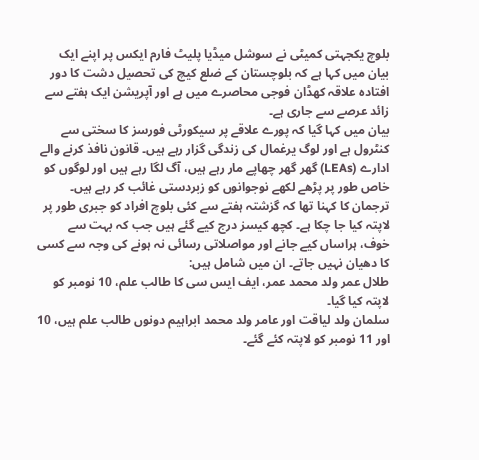بلوچ یکجہتی کمیٹی نے سوشل میڈیا پلیٹ فارم ایکس پر اپنے ایک بیان میں کہا ہے کہ بلوچستان کے ضلع کیچ کی تحصیل دشت کا دور افتادہ علاقہ کھڈان فوجی محاصرے میں ہے اور آپریشن ایک ہفتے سے زائد عرصے سے جاری ہے۔
بیان میں کہا گیا کہ پورے علاقے پر سیکورٹی فورسز کا سختی سے کنٹرول ہے اور لوگ یرغمال کی زندگی گزار رہے ہیں۔ قانون نافذ کرنے والے ادارے (LEAs) گھر گھر چھاپے مار رہے ہیں، آگ لگا رہے ہیں اور لوگوں کو خاص طور پر پڑھے لکھے نوجوانوں کو زبردستی غائب کر رہے ہیں۔
ترجمان کا کہنا تھا کہ گزشتہ ہفتے سے کئی بلوچ افراد کو جبری طور پر لاپتہ کیا جا چکا ہے۔ کچھ کیسز درج کیے گئے ہیں جب کہ بہت سے خوف، ہراساں کیے جانے اور مواصلاتی رسائی نہ ہونے کی وجہ سے کسی کا دھیان نہیں جاتے۔ ان میں شامل ہیں:
طلال عمر ولد محمد عمر، ایف ایس سی کا طالب علم، 10 نومبر کو لاپتہ کیا گیا۔
سلمان ولد لیاقت اور عامر ولد محمد ابراہیم دونوں طالب علم ہیں، 10 اور 11 نومبر کو لاپتہ کئے گئے۔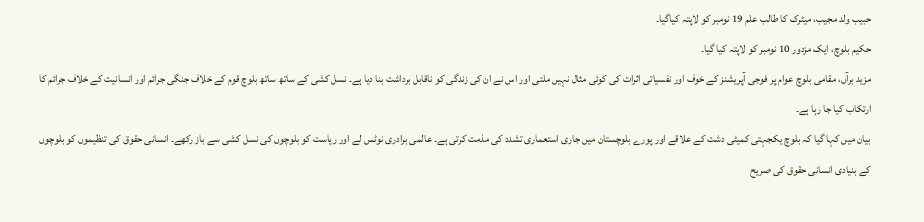حبیب ولد مجیب، میٹرک کا طالب علم 19 نومبر کو لاپتہ کیاگیا۔
حکیم بلوچ، ایک مزدور 10 نومبر کو لاپتہ کیا گیا۔
مزید برآں، مقامی بلوچ عوام پر فوجی آپریشنز کے خوف اور نفسیاتی اثرات کی کوئی مثال نہیں ملتی اور اس نے ان کی زندگی کو ناقابل برداشت بنا دیا ہے۔ نسل کشی کے ساتھ ساتھ بلوچ قوم کے خلاف جنگی جرائم اور انسانیت کے خلاف جرائم کا ارتکاب کیا جا رہا ہے۔
بیان میں کہا گیا کہ بلوچ یکجہتی کمیٹی دشت کے علاقے اور پورے بلوچستان میں جاری استعماری تشدد کی مذمت کرتی ہے۔ عالمی برادری نوٹس لے اور ریاست کو بلوچوں کی نسل کشی سے باز رکھے۔ انسانی حقوق کی تنظیموں کو بلوچوں کے بنیادی انسانی حقوق کی صریح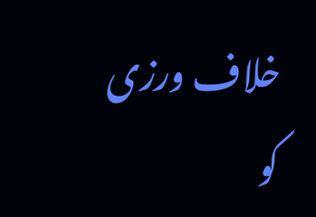خلاف ورزی کو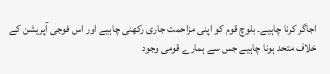اجاگر کرنا چاہیے۔ بلوچ قوم کو اپنی مزاحمت جاری رکھنی چاہیے اور اس فوجی آپریشن کے خلاف متحد ہونا چاہیے جس سے ہمارے قومی وجود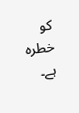کو خطرہ ہے۔